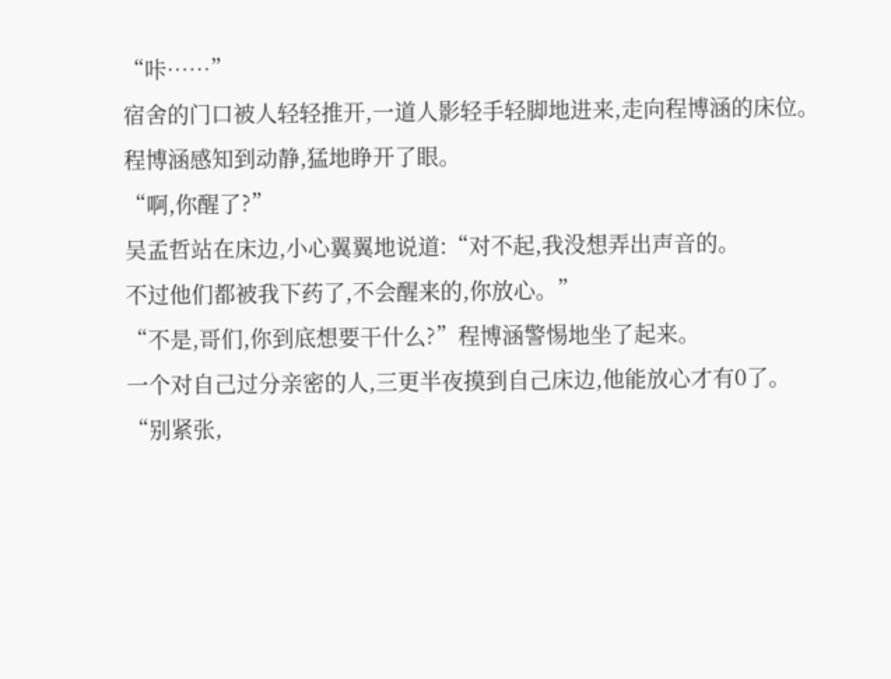“咔……”
宿舍的门口被人轻轻推开,一道人影轻手轻脚地进来,走向程博涵的床位。
程博涵感知到动静,猛地睁开了眼。
“啊,你醒了?”
吴孟哲站在床边,小心翼翼地说道:“对不起,我没想弄出声音的。
不过他们都被我下药了,不会醒来的,你放心。”
“不是,哥们,你到底想要干什么?”程博涵警惕地坐了起来。
一个对自己过分亲密的人,三更半夜摸到自己床边,他能放心才有0了。
“别紧张,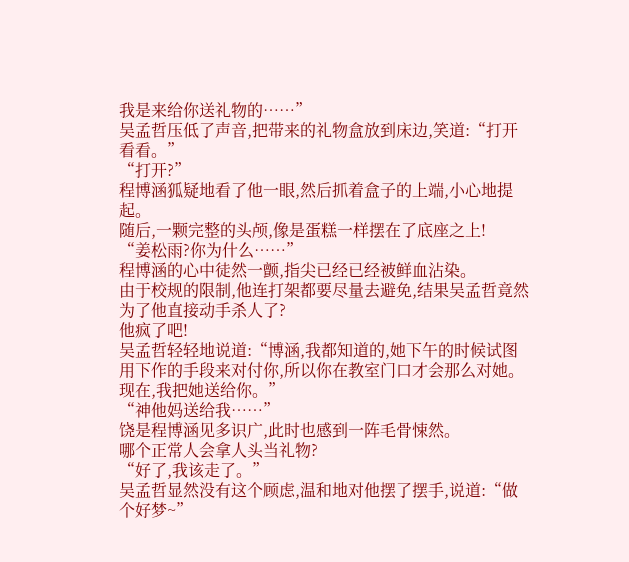我是来给你送礼物的……”
吴孟哲压低了声音,把带来的礼物盒放到床边,笑道:“打开看看。”
“打开?”
程博涵狐疑地看了他一眼,然后抓着盒子的上端,小心地提起。
随后,一颗完整的头颅,像是蛋糕一样摆在了底座之上!
“姜松雨?你为什么……”
程博涵的心中徒然一颤,指尖已经已经被鲜血沾染。
由于校规的限制,他连打架都要尽量去避免,结果吴孟哲竟然为了他直接动手杀人了?
他疯了吧!
吴孟哲轻轻地说道:“博涵,我都知道的,她下午的时候试图用下作的手段来对付你,所以你在教室门口才会那么对她。
现在,我把她送给你。”
“神他妈送给我……”
饶是程博涵见多识广,此时也感到一阵毛骨悚然。
哪个正常人会拿人头当礼物?
“好了,我该走了。”
吴孟哲显然没有这个顾虑,温和地对他摆了摆手,说道:“做个好梦~”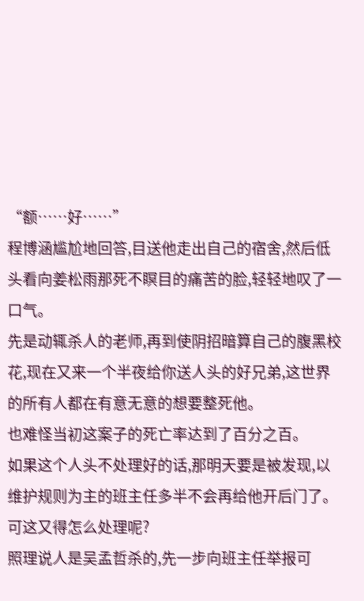“额……好……”
程博涵尴尬地回答,目送他走出自己的宿舍,然后低头看向姜松雨那死不瞑目的痛苦的脸,轻轻地叹了一口气。
先是动辄杀人的老师,再到使阴招暗算自己的腹黑校花,现在又来一个半夜给你送人头的好兄弟,这世界的所有人都在有意无意的想要整死他。
也难怪当初这案子的死亡率达到了百分之百。
如果这个人头不处理好的话,那明天要是被发现,以维护规则为主的班主任多半不会再给他开后门了。
可这又得怎么处理呢?
照理说人是吴孟哲杀的,先一步向班主任举报可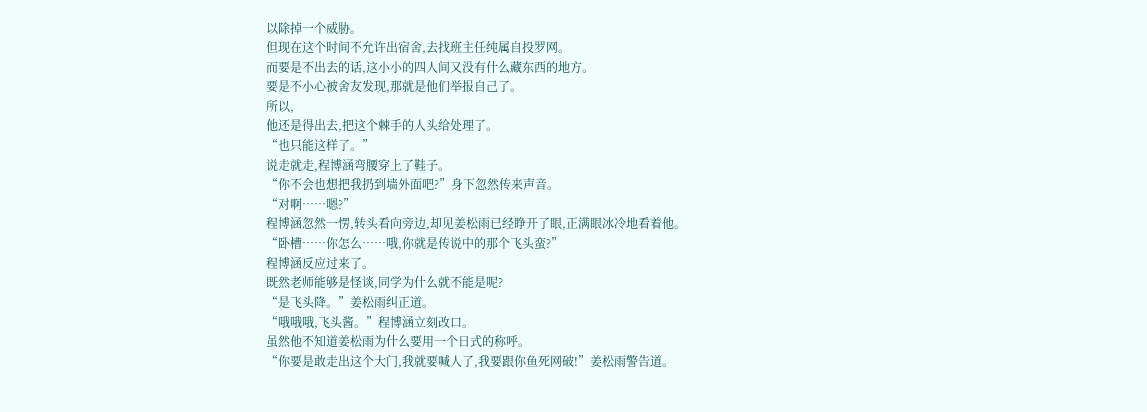以除掉一个威胁。
但现在这个时间不允许出宿舍,去找班主任纯属自投罗网。
而要是不出去的话,这小小的四人间又没有什么藏东西的地方。
要是不小心被舍友发现,那就是他们举报自己了。
所以,
他还是得出去,把这个棘手的人头给处理了。
“也只能这样了。”
说走就走,程博涵弯腰穿上了鞋子。
“你不会也想把我扔到墙外面吧?”身下忽然传来声音。
“对啊……嗯?”
程博涵忽然一愣,转头看向旁边,却见姜松雨已经睁开了眼,正满眼冰冷地看着他。
“卧槽……你怎么……哦,你就是传说中的那个飞头蛮?”
程博涵反应过来了。
既然老师能够是怪谈,同学为什么就不能是呢?
“是飞头降。”姜松雨纠正道。
“哦哦哦,飞头酱。”程博涵立刻改口。
虽然他不知道姜松雨为什么要用一个日式的称呼。
“你要是敢走出这个大门,我就要喊人了,我要跟你鱼死网破!”姜松雨警告道。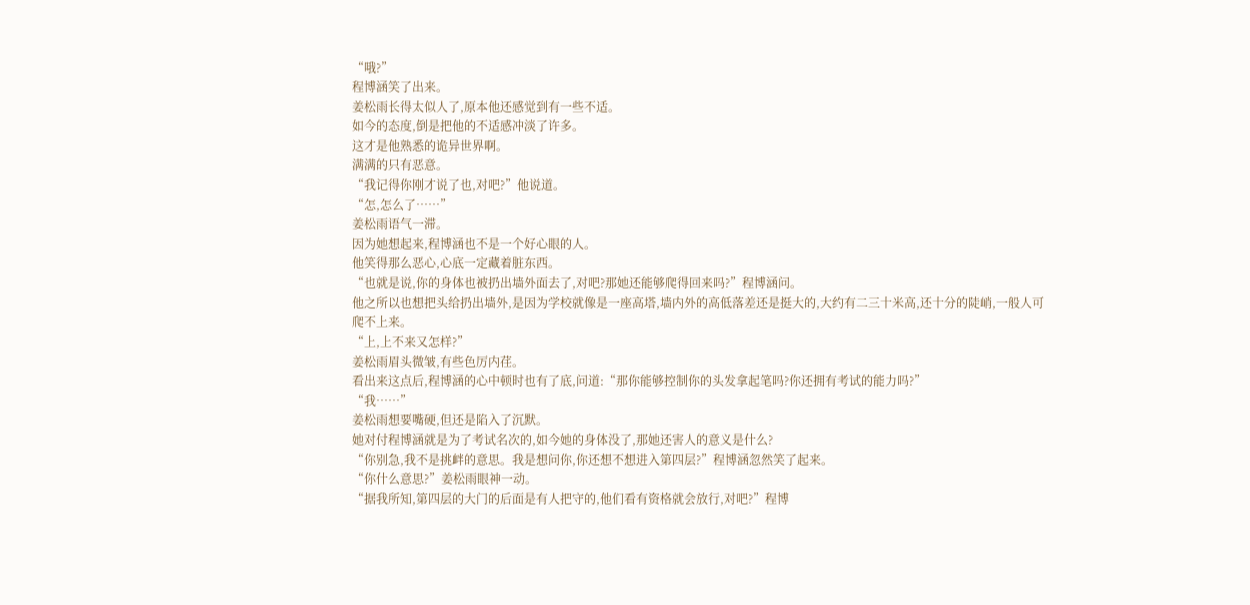“哦?”
程博涵笑了出来。
姜松雨长得太似人了,原本他还感觉到有一些不适。
如今的态度,倒是把他的不适感冲淡了许多。
这才是他熟悉的诡异世界啊。
满满的只有恶意。
“我记得你刚才说了也,对吧?”他说道。
“怎,怎么了……”
姜松雨语气一滞。
因为她想起来,程博涵也不是一个好心眼的人。
他笑得那么恶心,心底一定藏着脏东西。
“也就是说,你的身体也被扔出墙外面去了,对吧?那她还能够爬得回来吗?”程博涵问。
他之所以也想把头给扔出墙外,是因为学校就像是一座高塔,墙内外的高低落差还是挺大的,大约有二三十米高,还十分的陡峭,一般人可爬不上来。
“上,上不来又怎样?”
姜松雨眉头微皱,有些色厉内荏。
看出来这点后,程博涵的心中顿时也有了底,问道:“那你能够控制你的头发拿起笔吗?你还拥有考试的能力吗?”
“我……”
姜松雨想要嘴硬,但还是陷入了沉默。
她对付程博涵就是为了考试名次的,如今她的身体没了,那她还害人的意义是什么?
“你别急,我不是挑衅的意思。我是想问你,你还想不想进入第四层?”程博涵忽然笑了起来。
“你什么意思?”姜松雨眼神一动。
“据我所知,第四层的大门的后面是有人把守的,他们看有资格就会放行,对吧?”程博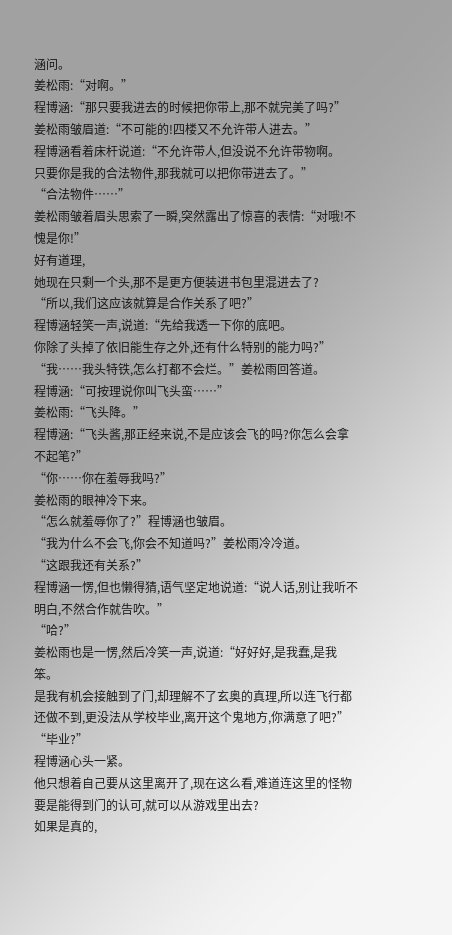涵问。
姜松雨:“对啊。”
程博涵:“那只要我进去的时候把你带上,那不就完美了吗?”
姜松雨皱眉道:“不可能的!四楼又不允许带人进去。”
程博涵看着床杆说道:“不允许带人,但没说不允许带物啊。
只要你是我的合法物件,那我就可以把你带进去了。”
“合法物件……”
姜松雨皱着眉头思索了一瞬,突然露出了惊喜的表情:“对哦!不愧是你!”
好有道理,
她现在只剩一个头,那不是更方便装进书包里混进去了?
“所以,我们这应该就算是合作关系了吧?”
程博涵轻笑一声,说道:“先给我透一下你的底吧。
你除了头掉了依旧能生存之外,还有什么特别的能力吗?”
“我……我头特铁,怎么打都不会烂。”姜松雨回答道。
程博涵:“可按理说你叫飞头蛮……”
姜松雨:“飞头降。”
程博涵:“飞头酱,那正经来说,不是应该会飞的吗?你怎么会拿不起笔?”
“你……你在羞辱我吗?”
姜松雨的眼神冷下来。
“怎么就羞辱你了?”程博涵也皱眉。
“我为什么不会飞,你会不知道吗?”姜松雨冷冷道。
“这跟我还有关系?”
程博涵一愣,但也懒得猜,语气坚定地说道:“说人话,别让我听不明白,不然合作就告吹。”
“哈?”
姜松雨也是一愣,然后冷笑一声,说道:“好好好,是我蠢,是我笨。
是我有机会接触到了门,却理解不了玄奥的真理,所以连飞行都还做不到,更没法从学校毕业,离开这个鬼地方,你满意了吧?”
“毕业?”
程博涵心头一紧。
他只想着自己要从这里离开了,现在这么看,难道连这里的怪物要是能得到门的认可,就可以从游戏里出去?
如果是真的,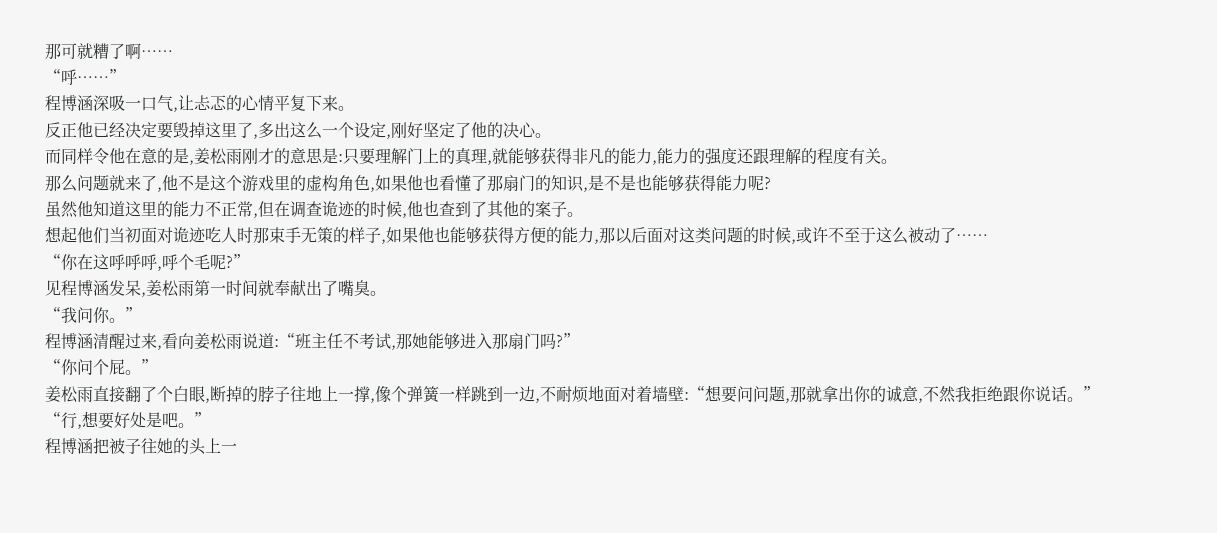那可就糟了啊……
“呼……”
程博涵深吸一口气,让忐忑的心情平复下来。
反正他已经决定要毁掉这里了,多出这么一个设定,刚好坚定了他的决心。
而同样令他在意的是,姜松雨刚才的意思是:只要理解门上的真理,就能够获得非凡的能力,能力的强度还跟理解的程度有关。
那么问题就来了,他不是这个游戏里的虚构角色,如果他也看懂了那扇门的知识,是不是也能够获得能力呢?
虽然他知道这里的能力不正常,但在调查诡迹的时候,他也查到了其他的案子。
想起他们当初面对诡迹吃人时那束手无策的样子,如果他也能够获得方便的能力,那以后面对这类问题的时候,或许不至于这么被动了……
“你在这呼呼呼,呼个毛呢?”
见程博涵发呆,姜松雨第一时间就奉献出了嘴臭。
“我问你。”
程博涵清醒过来,看向姜松雨说道:“班主任不考试,那她能够进入那扇门吗?”
“你问个屁。”
姜松雨直接翻了个白眼,断掉的脖子往地上一撑,像个弹簧一样跳到一边,不耐烦地面对着墙壁:“想要问问题,那就拿出你的诚意,不然我拒绝跟你说话。”
“行,想要好处是吧。”
程博涵把被子往她的头上一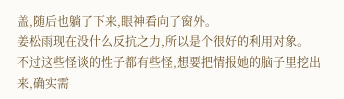盖,随后也躺了下来,眼神看向了窗外。
姜松雨现在没什么反抗之力,所以是个很好的利用对象。
不过这些怪谈的性子都有些怪,想要把情报她的脑子里挖出来,确实需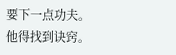要下一点功夫。
他得找到诀窍。